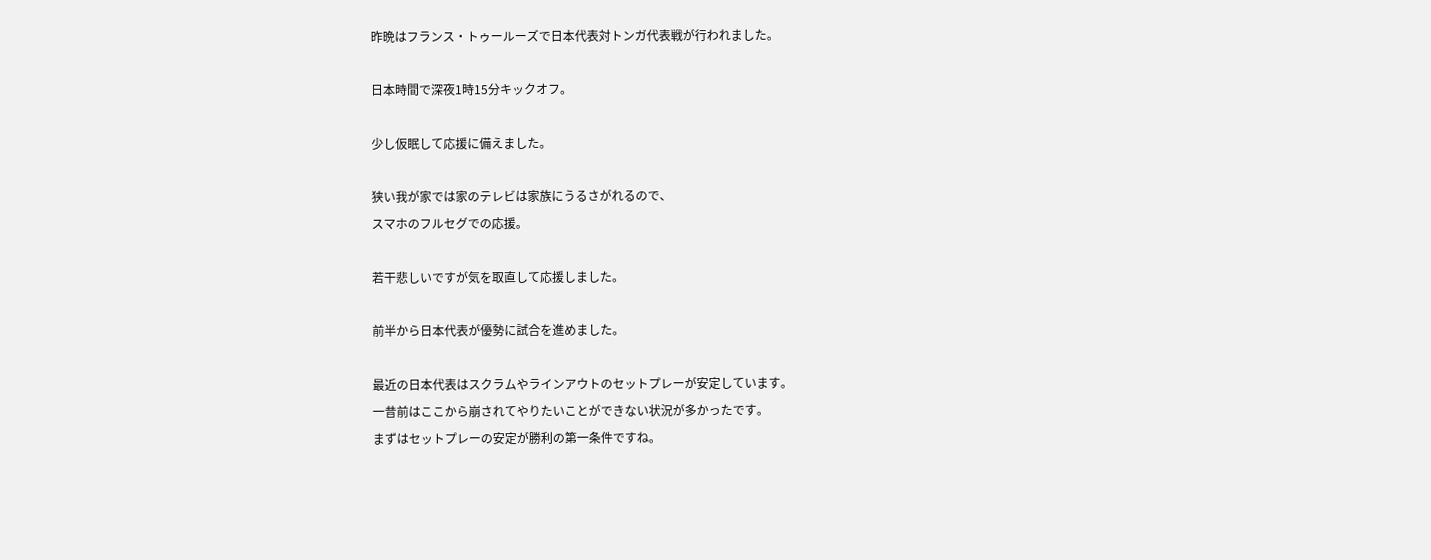昨晩はフランス・トゥールーズで日本代表対トンガ代表戦が行われました。

日本時間で深夜1時15分キックオフ。

少し仮眠して応援に備えました。

狭い我が家では家のテレビは家族にうるさがれるので、
スマホのフルセグでの応援。

若干悲しいですが気を取直して応援しました。

前半から日本代表が優勢に試合を進めました。

最近の日本代表はスクラムやラインアウトのセットプレーが安定しています。
一昔前はここから崩されてやりたいことができない状況が多かったです。
まずはセットプレーの安定が勝利の第一条件ですね。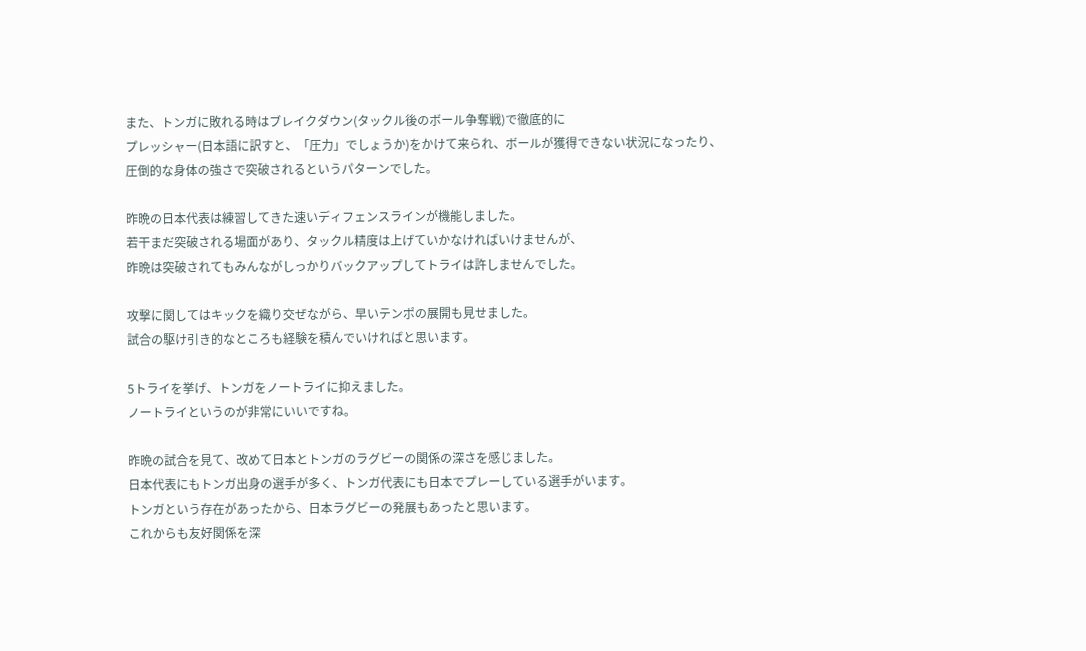また、トンガに敗れる時はブレイクダウン(タックル後のボール争奪戦)で徹底的に
プレッシャー(日本語に訳すと、「圧力」でしょうか)をかけて来られ、ボールが獲得できない状況になったり、
圧倒的な身体の強さで突破されるというパターンでした。

昨晩の日本代表は練習してきた速いディフェンスラインが機能しました。
若干まだ突破される場面があり、タックル精度は上げていかなければいけませんが、
昨晩は突破されてもみんながしっかりバックアップしてトライは許しませんでした。

攻撃に関してはキックを織り交ぜながら、早いテンポの展開も見せました。
試合の駆け引き的なところも経験を積んでいければと思います。

5トライを挙げ、トンガをノートライに抑えました。
ノートライというのが非常にいいですね。

昨晩の試合を見て、改めて日本とトンガのラグビーの関係の深さを感じました。
日本代表にもトンガ出身の選手が多く、トンガ代表にも日本でプレーしている選手がいます。
トンガという存在があったから、日本ラグビーの発展もあったと思います。
これからも友好関係を深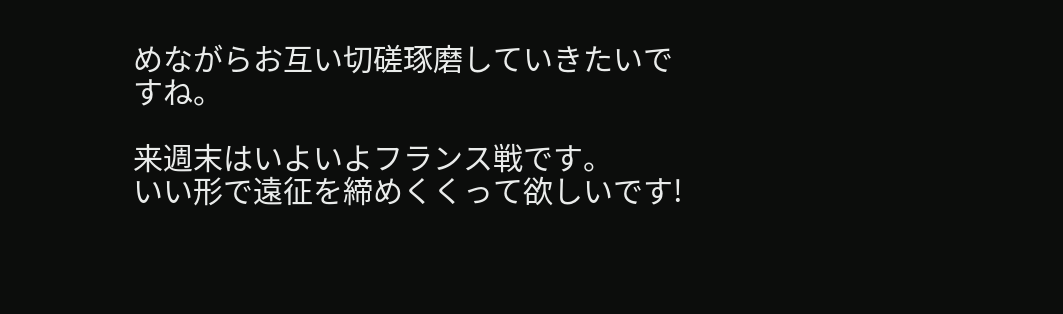めながらお互い切磋琢磨していきたいですね。

来週末はいよいよフランス戦です。
いい形で遠征を締めくくって欲しいです!